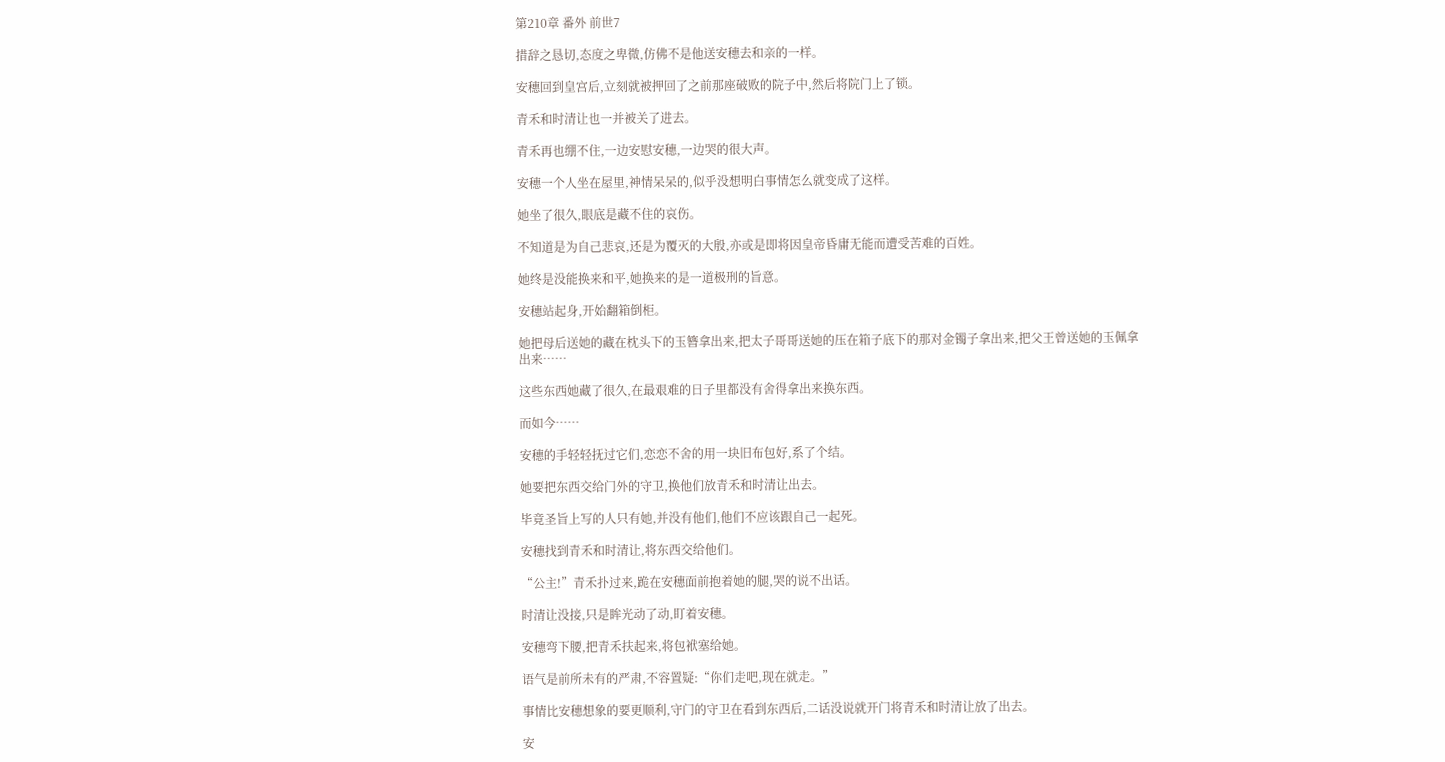第210章 番外 前世7

措辞之恳切,态度之卑微,仿佛不是他送安穗去和亲的一样。

安穗回到皇宫后,立刻就被押回了之前那座破败的院子中,然后将院门上了锁。

青禾和时清让也一并被关了进去。

青禾再也绷不住,一边安慰安穗,一边哭的很大声。

安穗一个人坐在屋里,神情呆呆的,似乎没想明白事情怎么就变成了这样。

她坐了很久,眼底是藏不住的哀伤。

不知道是为自己悲哀,还是为覆灭的大殷,亦或是即将因皇帝昏庸无能而遭受苦难的百姓。

她终是没能换来和平,她换来的是一道极刑的旨意。

安穗站起身,开始翻箱倒柜。

她把母后送她的藏在枕头下的玉簪拿出来,把太子哥哥送她的压在箱子底下的那对金镯子拿出来,把父王曾送她的玉佩拿出来……

这些东西她藏了很久,在最艰难的日子里都没有舍得拿出来换东西。

而如今……

安穗的手轻轻抚过它们,恋恋不舍的用一块旧布包好,系了个结。

她要把东西交给门外的守卫,换他们放青禾和时清让出去。

毕竟圣旨上写的人只有她,并没有他们,他们不应该跟自己一起死。

安穗找到青禾和时清让,将东西交给他们。

“公主!”青禾扑过来,跪在安穗面前抱着她的腿,哭的说不出话。

时清让没接,只是眸光动了动,盯着安穗。

安穗弯下腰,把青禾扶起来,将包袱塞给她。

语气是前所未有的严肃,不容置疑:“你们走吧,现在就走。”

事情比安穗想象的要更顺利,守门的守卫在看到东西后,二话没说就开门将青禾和时清让放了出去。

安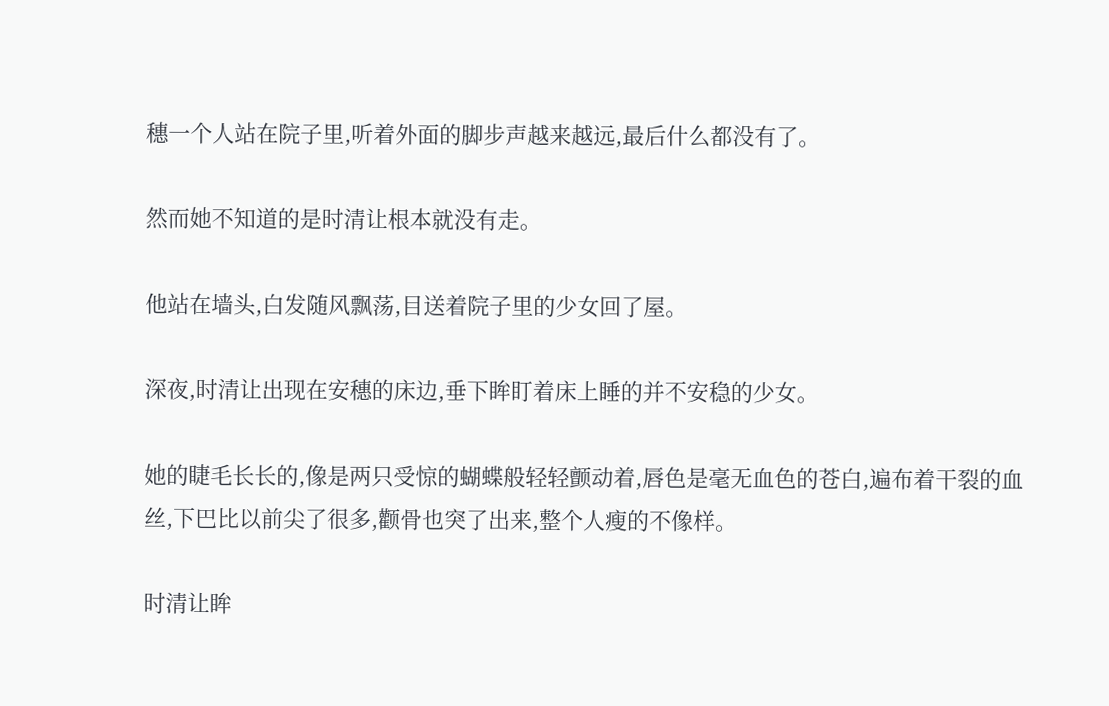穗一个人站在院子里,听着外面的脚步声越来越远,最后什么都没有了。

然而她不知道的是时清让根本就没有走。

他站在墙头,白发随风飘荡,目送着院子里的少女回了屋。

深夜,时清让出现在安穗的床边,垂下眸盯着床上睡的并不安稳的少女。

她的睫毛长长的,像是两只受惊的蝴蝶般轻轻颤动着,唇色是毫无血色的苍白,遍布着干裂的血丝,下巴比以前尖了很多,颧骨也突了出来,整个人瘦的不像样。

时清让眸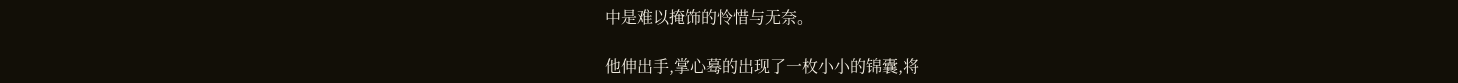中是难以掩饰的怜惜与无奈。

他伸出手,掌心蓦的出现了一枚小小的锦囊,将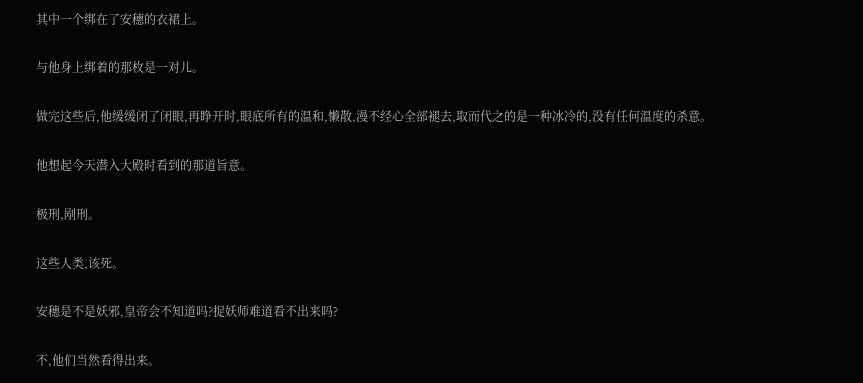其中一个绑在了安穗的衣裙上。

与他身上绑着的那枚是一对儿。

做完这些后,他缓缓闭了闭眼,再睁开时,眼底所有的温和,懒散,漫不经心全部褪去,取而代之的是一种冰冷的,没有任何温度的杀意。

他想起今天潜入大殿时看到的那道旨意。

极刑,剐刑。

这些人类,该死。

安穗是不是妖邪,皇帝会不知道吗?捉妖师难道看不出来吗?

不,他们当然看得出来。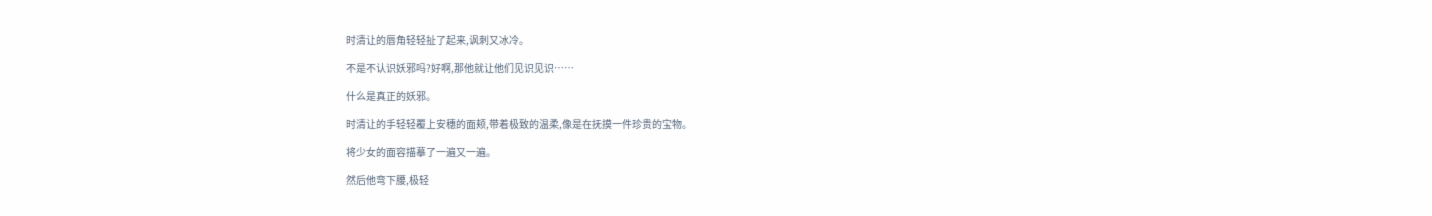时清让的唇角轻轻扯了起来,讽刺又冰冷。

不是不认识妖邪吗?好啊,那他就让他们见识见识……

什么是真正的妖邪。

时清让的手轻轻覆上安穗的面颊,带着极致的温柔,像是在抚摸一件珍贵的宝物。

将少女的面容描摹了一遍又一遍。

然后他弯下腰,极轻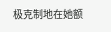极克制地在她额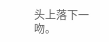头上落下一吻。